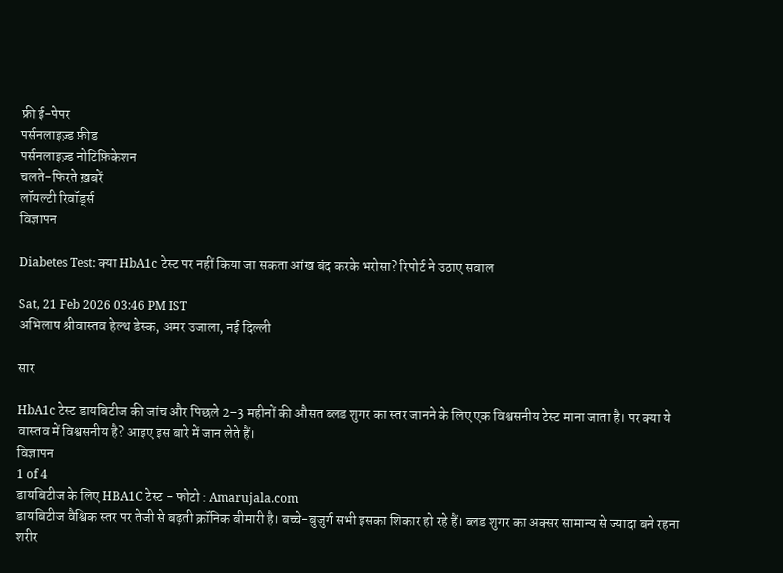फ्री ई-पेपर
पर्सनलाइज़्ड फ़ीड
पर्सनलाइज़्ड नोटिफ़िकेशन
चलते-फिरते ख़बरें
लॉयल्टी रिवॉर्ड्स
विज्ञापन

Diabetes Test: क्या HbA1c टेस्ट पर नहीं किया जा सकता आंख बंद करके भरोसा? रिपोर्ट ने उठाए सवाल

Sat, 21 Feb 2026 03:46 PM IST
अभिलाष श्रीवास्तव हेल्थ डेस्क, अमर उजाला, नई दिल्ली

सार

HbA1c टेस्ट डायबिटीज की जांच और पिछले 2–3 महीनों की औसत ब्लड शुगर का स्तर जानने के लिए एक विश्वसनीय टेस्ट माना जाता है। पर क्या ये वास्तव में विश्वसनीय है? आइए इस बारे में जान लेते हैं।
विज्ञापन
1 of 4
डायबिटीज के लिए HBA1C टेस्ट - फोटो : Amarujala.com
डायबिटीज वैश्विक स्तर पर तेजी से बढ़ती क्रॉनिक बीमारी है। बच्चे-बुजुर्ग सभी इसका शिकार हो रहे हैं। ब्लड शुगर का अक्सर सामान्य से ज्यादा बने रहना शरीर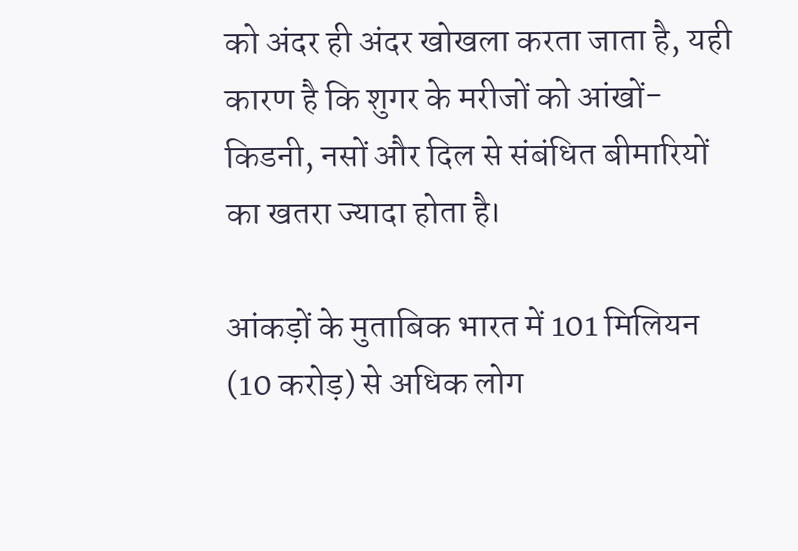को अंदर ही अंदर खोखला करता जाता है, यही कारण है कि शुगर के मरीजों को आंखों-किडनी, नसों और दिल से संबंधित बीमारियों का खतरा ज्यादा होता है।

आंकड़ों के मुताबिक भारत में 101 मिलियन (10 करोड़) से अधिक लोग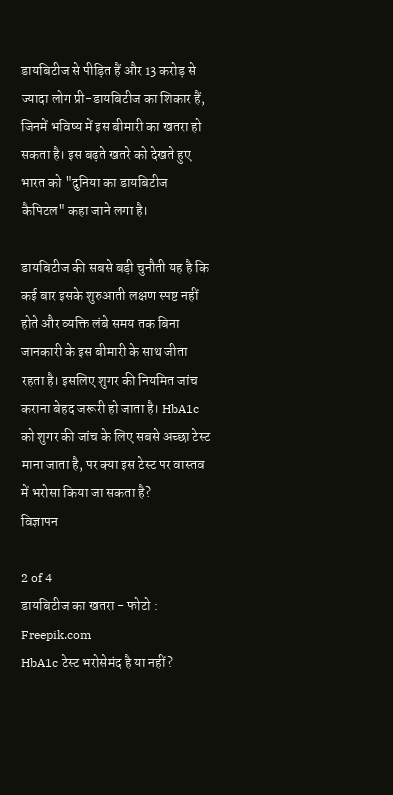डायबिटीज से पीड़ित हैं और 13 करोड़ से ज्यादा लोग प्री-डायबिटीज का शिकार हैं, जिनमें भविष्य में इस बीमारी का खतरा हो सकता है। इस बढ़ते खतरे को देखते हुए भारत को "दुनिया का डायबिटीज कैपिटल" कहा जाने लगा है।

डायबिटीज की सबसे बड़ी चुनौती यह है कि कई बार इसके शुरुआती लक्षण स्पष्ट नहीं होते और व्यक्ति लंबे समय तक बिना जानकारी के इस बीमारी के साथ जीता रहता है। इसलिए शुगर की नियमित जांच कराना बेहद जरूरी हो जाता है। HbA1c को शुगर की जांच के लिए सबसे अच्छा टेस्ट माना जाता है, पर क्या इस टेस्ट पर वास्तव में भरोसा किया जा सकता है?
विज्ञापन

2 of 4
डायबिटीज का खतरा - फोटो : Freepik.com
HbA1c टेस्ट भरोसेमंद है या नहीं?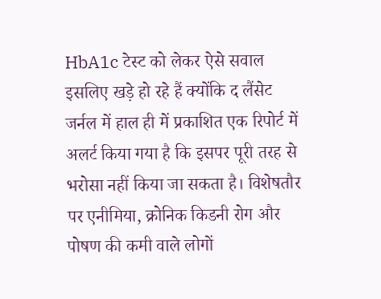HbA1c टेस्ट को लेकर ऐसे सवाल इसलिए खड़े हो रहे हैं क्योंकि द लैंसेट जर्नल में हाल ही में प्रकाशित एक रिपोर्ट में अलर्ट किया गया है कि इसपर पूरी तरह से भरोसा नहीं किया जा सकता है। विशेषतौर पर एनीमिया, क्रोनिक किडनी रोग और पोषण की कमी वाले लोगों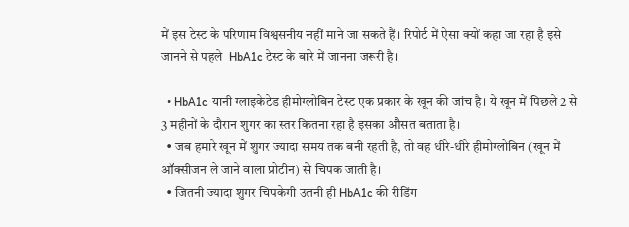में इस टेस्ट के परिणाम विश्वसनीय नहीं माने जा सकते हैं। रिपोर्ट में ऐसा क्यों कहा जा रहा है इसे जानने से पहले  HbA1c टेस्ट के बारे में जानना जरूरी है।

  • HbA1c यानी ग्लाइकेटेड हीमोग्लोबिन टेस्ट एक प्रकार के खून की जांच है। ये खून में पिछले 2 से 3 महीनों के दौरान शुगर का स्तर कितना रहा है इसका औसत बताता है।
  • जब हमारे खून में शुगर ज्यादा समय तक बनी रहती है, तो वह धीरे-धीरे हीमोग्लोबिन (खून में ऑक्सीजन ले जाने वाला प्रोटीन) से चिपक जाती है।
  • जितनी ज्यादा शुगर चिपकेगी उतनी ही HbA1c की रीडिंग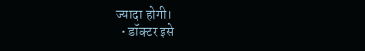ज्यादा होगी।
  • डॉक्टर इसे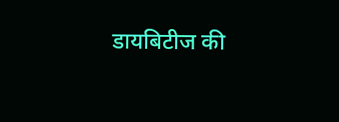डायबिटीज की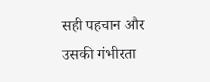सही पहचान और उसकी गंभीरता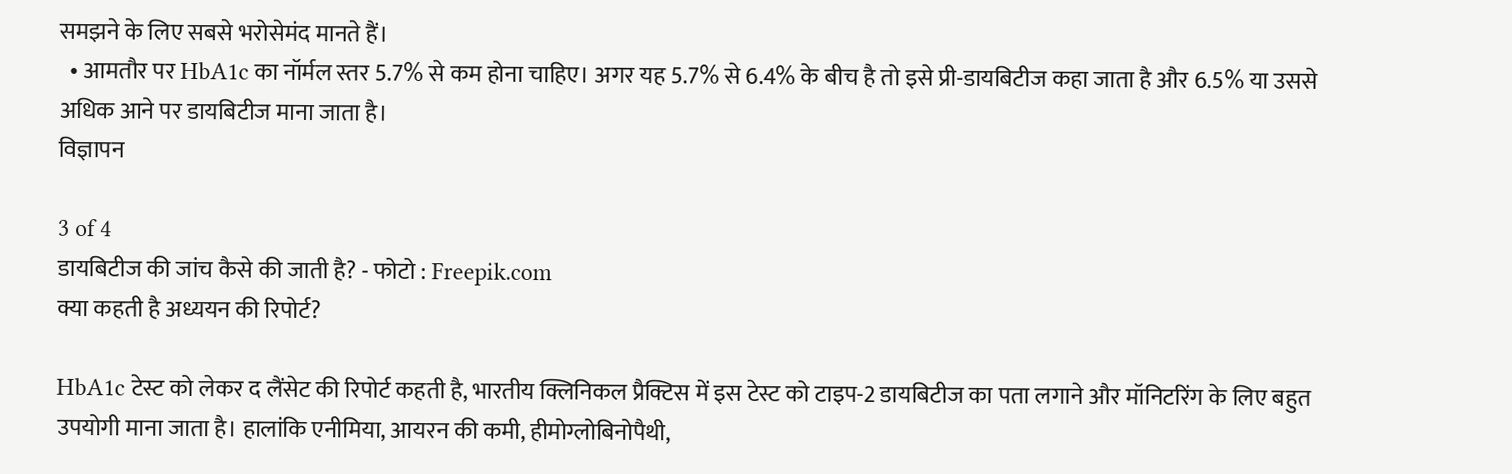समझने के लिए सबसे भरोसेमंद मानते हैं।
  • आमतौर पर HbA1c का नॉर्मल स्तर 5.7% से कम होना चाहिए। अगर यह 5.7% से 6.4% के बीच है तो इसे प्री-डायबिटीज कहा जाता है और 6.5% या उससे अधिक आने पर डायबिटीज माना जाता है।
विज्ञापन

3 of 4
डायबिटीज की जांच कैसे की जाती है? - फोटो : Freepik.com
क्या कहती है अध्ययन की रिपोर्ट?

HbA1c टेस्ट को लेकर द लैंसेट की रिपोर्ट कहती है, भारतीय क्लिनिकल प्रैक्टिस में इस टेस्ट को टाइप-2 डायबिटीज का पता लगाने और मॉनिटरिंग के लिए बहुत उपयोगी माना जाता है। हालांकि एनीमिया, आयरन की कमी, हीमोग्लोबिनोपैथी,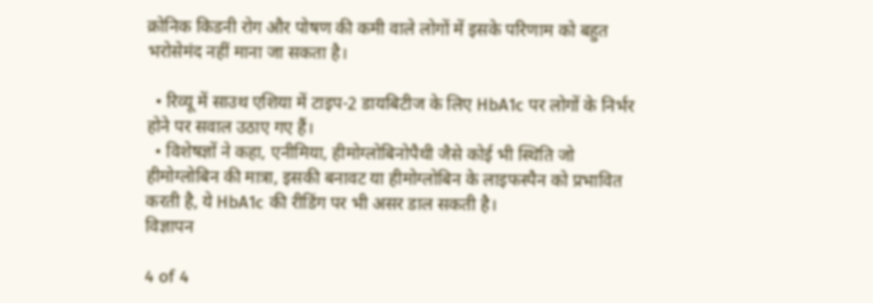क्रोनिक किडनी रोग और पोषण की कमी वाले लोगों में इसके परिणाम को बहुत भरोसेमंद नहीं माना जा सकता है।

  • रिव्यू में साउथ एशिया में टाइप-2 डायबिटीज के लिए HbA1c पर लोगों के निर्भर होने पर सवाल उठाए गए हैं।
  • विशेषज्ञों ने कहा, एनीमिया, हीमोग्लोबिनोपैथी जैसे कोई भी स्थिति जो हीमोग्लोबिन की मात्रा, इसकी बनावट या हीमोग्लोबिन के लाइफस्पैन को प्रभावित करती है, ये HbA1c की रीडिंग पर भी असर डाल सकती है।
विज्ञापन

4 of 4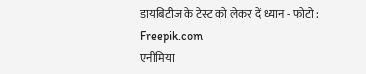डायबिटीज के टेस्ट को लेकर दें ध्यान - फोटो : Freepik.com
एनीमिया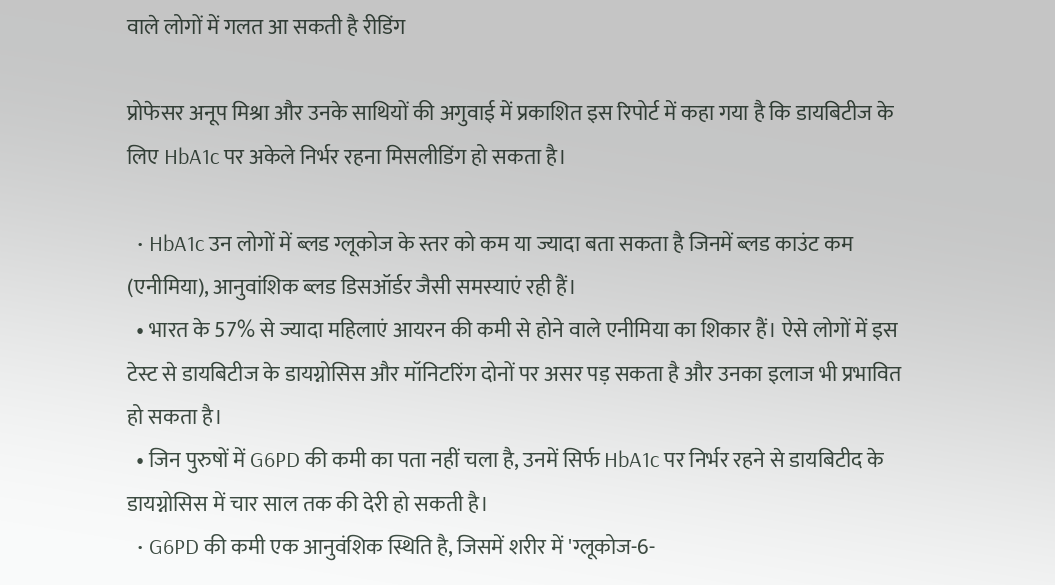वाले लोगों में गलत आ सकती है रीडिंग

प्रोफेसर अनूप मिश्रा और उनके साथियों की अगुवाई में प्रकाशित इस रिपोर्ट में कहा गया है कि डायबिटीज के लिए HbA1c पर अकेले निर्भर रहना मिसलीडिंग हो सकता है।

  • HbA1c उन लोगों में ब्लड ग्लूकोज के स्तर को कम या ज्यादा बता सकता है जिनमें ब्लड काउंट कम (एनीमिया), आनुवांशिक ब्लड डिसऑर्डर जैसी समस्याएं रही हैं।
  • भारत के 57% से ज्यादा महिलाएं आयरन की कमी से होने वाले एनीमिया का शिकार हैं। ऐसे लोगों में इस टेस्ट से डायबिटीज के डायग्नोसिस और मॉनिटरिंग दोनों पर असर पड़ सकता है और उनका इलाज भी प्रभावित हो सकता है।
  • जिन पुरुषों में G6PD की कमी का पता नहीं चला है, उनमें सिर्फ HbA1c पर निर्भर रहने से डायबिटीद के डायग्नोसिस में चार साल तक की देरी हो सकती है।
  • G6PD की कमी एक आनुवंशिक स्थिति है, जिसमें शरीर में 'ग्लूकोज-6-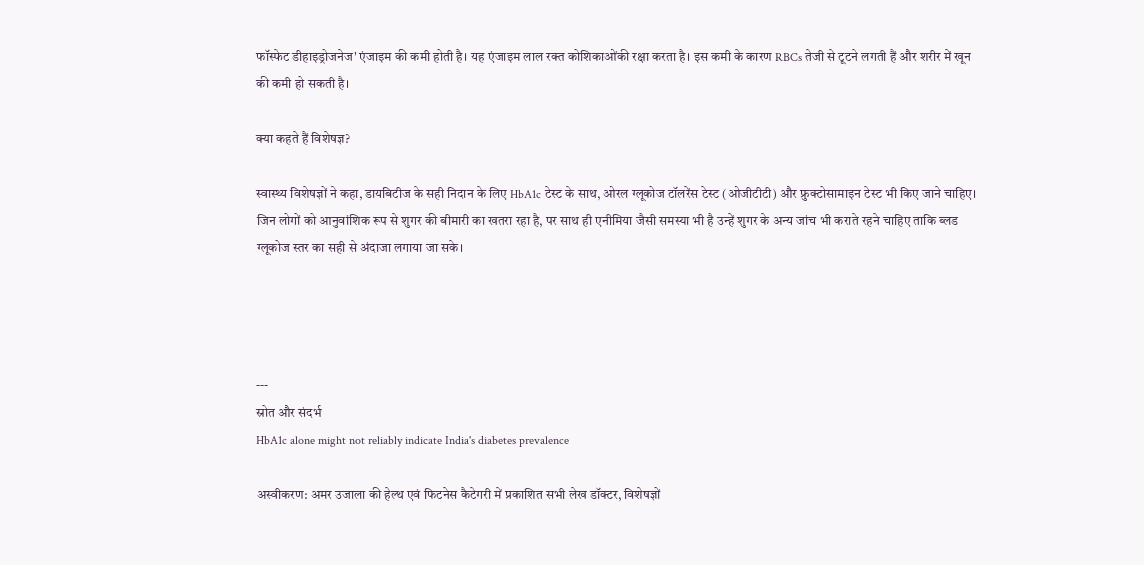फॉस्फेट डीहाइड्रोजनेज' एंजाइम की कमी होती है। यह एंजाइम लाल रक्त कोशिकाओंकी रक्षा करता है। इस कमी के कारण RBCs तेजी से टूटने लगती हैं और शरीर में खून की कमी हो सकती है।

क्या कहते हैं विशेषज्ञ?

स्वास्थ्य विशेषज्ञों ने कहा, डायबिटीज के सही निदान के लिए HbA1c टेस्ट के साथ, ओरल ग्लूकोज टॉलरेंस टेस्ट (ओजीटीटी) और फ्रुक्टोसामाइन टेस्ट भी किए जाने चाहिए।
जिन लोगों को आनुवांशिक रूप से शुगर की बीमारी का खतरा रहा है, पर साथ ही एनीमिया जैसी समस्या भी है उन्हें शुगर के अन्य जांच भी कराते रहने चाहिए ताकि ब्लड ग्लूकोज स्तर का सही से अंदाजा लगाया जा सके।




---
स्रोत और संदर्भ
HbA1c alone might not reliably indicate India's diabetes prevalence

अस्वीकरण: अमर उजाला की हेल्थ एवं फिटनेस कैटेगरी में प्रकाशित सभी लेख डॉक्टर, विशेषज्ञों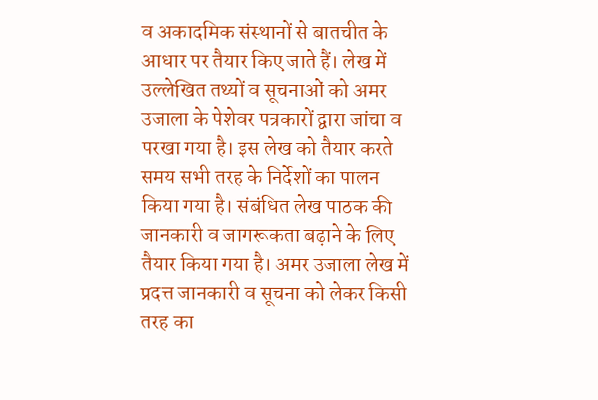व अकादमिक संस्थानों से बातचीत के आधार पर तैयार किए जाते हैं। लेख में उल्लेखित तथ्यों व सूचनाओं को अमर उजाला के पेशेवर पत्रकारों द्वारा जांचा व परखा गया है। इस लेख को तैयार करते समय सभी तरह के निर्देशों का पालन किया गया है। संबंधित लेख पाठक की जानकारी व जागरूकता बढ़ाने के लिए तैयार किया गया है। अमर उजाला लेख में प्रदत्त जानकारी व सूचना को लेकर किसी तरह का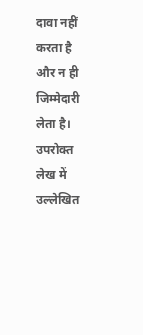दावा नहीं करता है और न ही जिम्मेदारी लेता है। उपरोक्त लेख में उल्लेखित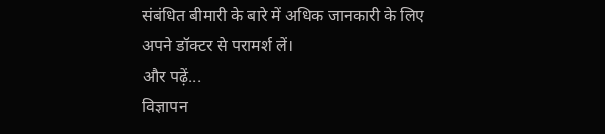संबंधित बीमारी के बारे में अधिक जानकारी के लिए अपने डॉक्टर से परामर्श लें।
और पढ़ें...
विज्ञापन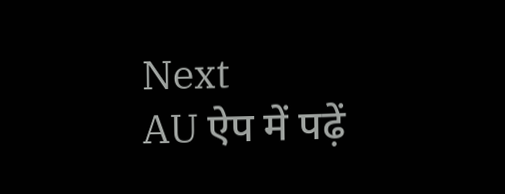Next
AU ऐप में पढ़ें